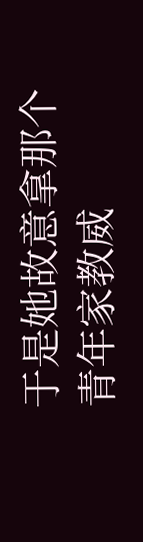于是她故意拿那个青年家教威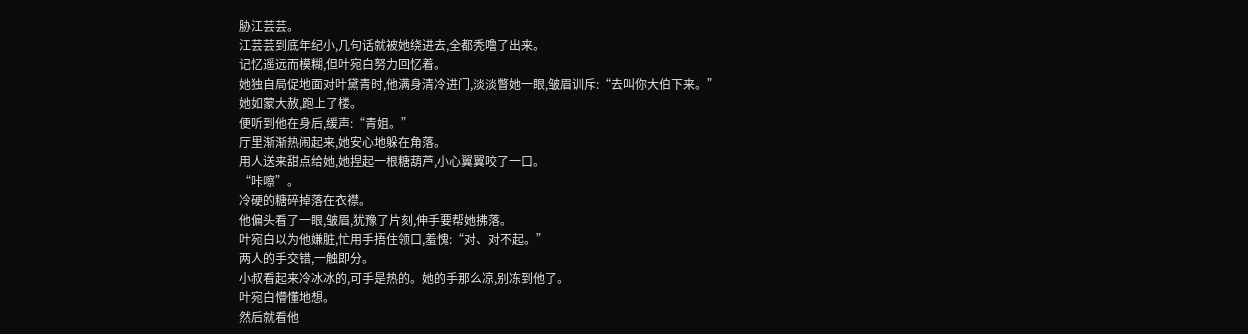胁江芸芸。
江芸芸到底年纪小,几句话就被她绕进去,全都秃噜了出来。
记忆遥远而模糊,但叶宛白努力回忆着。
她独自局促地面对叶黛青时,他满身清冷进门,淡淡瞥她一眼,皱眉训斥:“去叫你大伯下来。”
她如蒙大赦,跑上了楼。
便听到他在身后,缓声:“青姐。”
厅里渐渐热闹起来,她安心地躲在角落。
用人送来甜点给她,她捏起一根糖葫芦,小心翼翼咬了一口。
“咔嚓”。
冷硬的糖碎掉落在衣襟。
他偏头看了一眼,皱眉,犹豫了片刻,伸手要帮她拂落。
叶宛白以为他嫌脏,忙用手捂住领口,羞愧:“对、对不起。”
两人的手交错,一触即分。
小叔看起来冷冰冰的,可手是热的。她的手那么凉,别冻到他了。
叶宛白懵懂地想。
然后就看他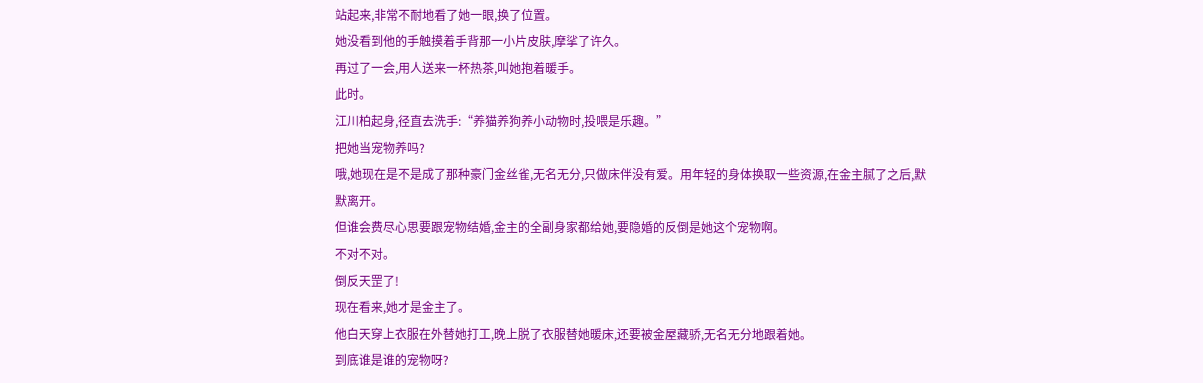站起来,非常不耐地看了她一眼,换了位置。
她没看到他的手触摸着手背那一小片皮肤,摩挲了许久。
再过了一会,用人送来一杯热茶,叫她抱着暖手。
此时。
江川柏起身,径直去洗手:“养猫养狗养小动物时,投喂是乐趣。”
把她当宠物养吗?
哦,她现在是不是成了那种豪门金丝雀,无名无分,只做床伴没有爱。用年轻的身体换取一些资源,在金主腻了之后,默默离开。
但谁会费尽心思要跟宠物结婚,金主的全副身家都给她,要隐婚的反倒是她这个宠物啊。
不对不对。
倒反天罡了!
现在看来,她才是金主了。
他白天穿上衣服在外替她打工,晚上脱了衣服替她暖床,还要被金屋藏骄,无名无分地跟着她。
到底谁是谁的宠物呀?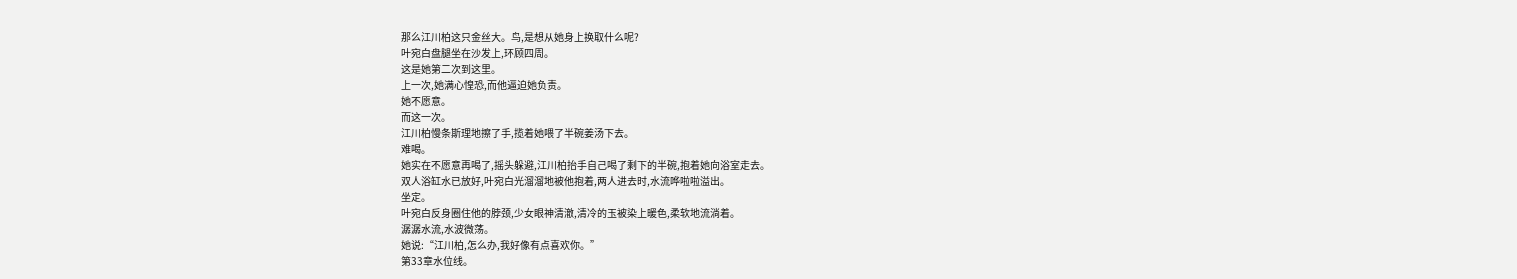那么江川柏这只金丝大。鸟,是想从她身上换取什么呢?
叶宛白盘腿坐在沙发上,环顾四周。
这是她第二次到这里。
上一次,她满心惶恐,而他逼迫她负责。
她不愿意。
而这一次。
江川柏慢条斯理地擦了手,揽着她喂了半碗姜汤下去。
难喝。
她实在不愿意再喝了,摇头躲避,江川柏抬手自己喝了剩下的半碗,抱着她向浴室走去。
双人浴缸水已放好,叶宛白光溜溜地被他抱着,两人进去时,水流哗啦啦溢出。
坐定。
叶宛白反身圈住他的脖颈,少女眼神清澈,清冷的玉被染上暖色,柔软地流淌着。
潺潺水流,水波微荡。
她说:“江川柏,怎么办,我好像有点喜欢你。”
第33章水位线。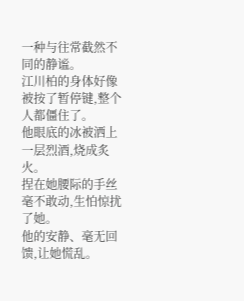一种与往常截然不同的静谧。
江川柏的身体好像被按了暂停键,整个人都僵住了。
他眼底的冰被洒上一层烈酒,烧成炙火。
捏在她腰际的手丝毫不敢动,生怕惊扰了她。
他的安静、毫无回馈,让她慌乱。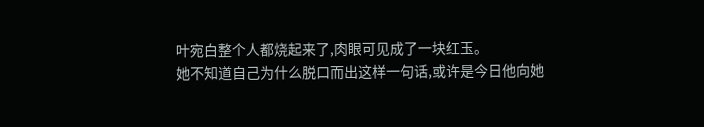叶宛白整个人都烧起来了,肉眼可见成了一块红玉。
她不知道自己为什么脱口而出这样一句话,或许是今日他向她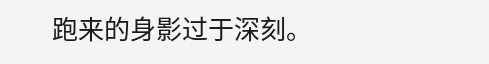跑来的身影过于深刻。